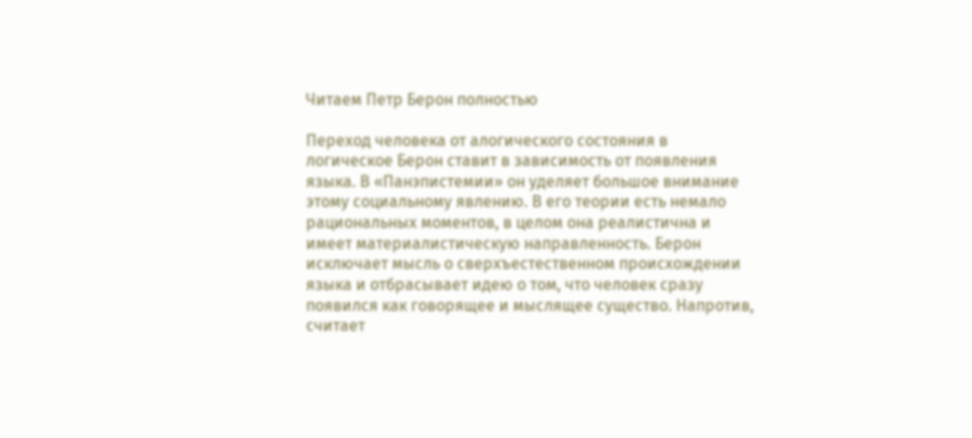Читаем Петр Берон полностью

Переход человека от алогического состояния в логическое Берон ставит в зависимость от появления языка. В «Панэпистемии» он уделяет большое внимание этому социальному явлению. В его теории есть немало рациональных моментов, в целом она реалистична и имеет материалистическую направленность. Берон исключает мысль о сверхъестественном происхождении языка и отбрасывает идею о том, что человек сразу появился как говорящее и мыслящее существо. Напротив, считает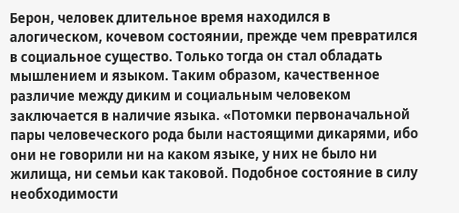Берон, человек длительное время находился в алогическом, кочевом состоянии, прежде чем превратился в социальное существо. Только тогда он стал обладать мышлением и языком. Таким образом, качественное различие между диким и социальным человеком заключается в наличие языка. «Потомки первоначальной пары человеческого рода были настоящими дикарями, ибо они не говорили ни на каком языке, у них не было ни жилища, ни семьи как таковой. Подобное состояние в силу необходимости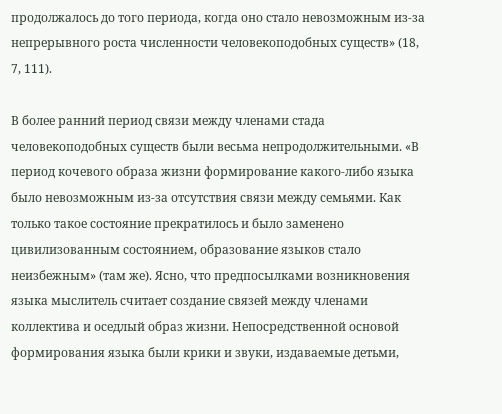продолжалось до того периода, когда оно стало невозможным из-за непрерывного роста численности человекоподобных существ» (18, 7, 111).

В более ранний период связи между членами стада человекоподобных существ были весьма непродолжительными. «В период кочевого образа жизни формирование какого-либо языка было невозможным из-за отсутствия связи между семьями. Как только такое состояние прекратилось и было заменено цивилизованным состоянием, образование языков стало неизбежным» (там же). Ясно, что предпосылками возникновения языка мыслитель считает создание связей между членами коллектива и оседлый образ жизни. Непосредственной основой формирования языка были крики и звуки, издаваемые детьми,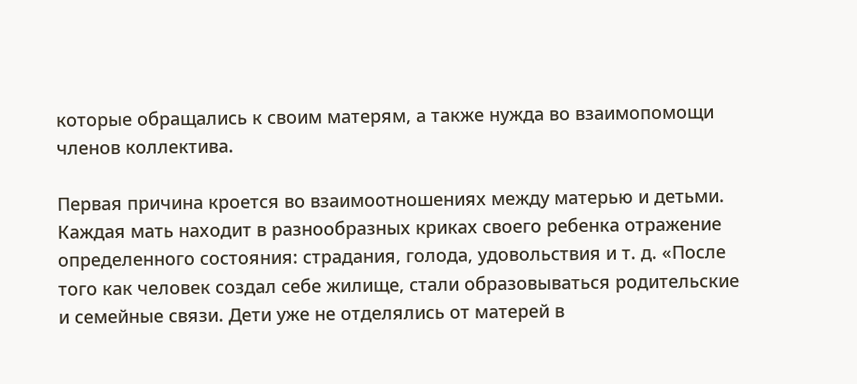которые обращались к своим матерям, а также нужда во взаимопомощи членов коллектива.

Первая причина кроется во взаимоотношениях между матерью и детьми. Каждая мать находит в разнообразных криках своего ребенка отражение определенного состояния: страдания, голода, удовольствия и т. д. «После того как человек создал себе жилище, стали образовываться родительские и семейные связи. Дети уже не отделялись от матерей в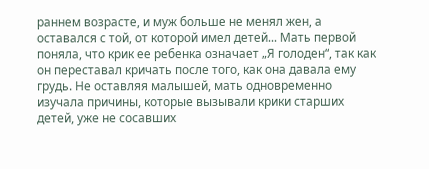раннем возрасте, и муж больше не менял жен, а оставался с той, от которой имел детей... Мать первой поняла, что крик ее ребенка означает „Я голоден“, так как он переставал кричать после того, как она давала ему грудь. Не оставляя малышей, мать одновременно изучала причины, которые вызывали крики старших детей, уже не сосавших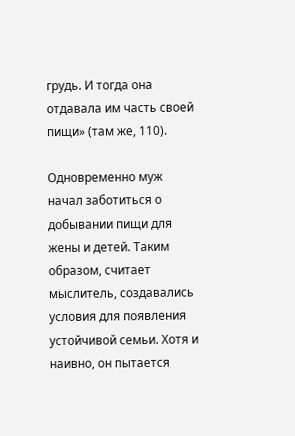грудь. И тогда она отдавала им часть своей пищи» (там же, 110).

Одновременно муж начал заботиться о добывании пищи для жены и детей. Таким образом, считает мыслитель, создавались условия для появления устойчивой семьи. Хотя и наивно, он пытается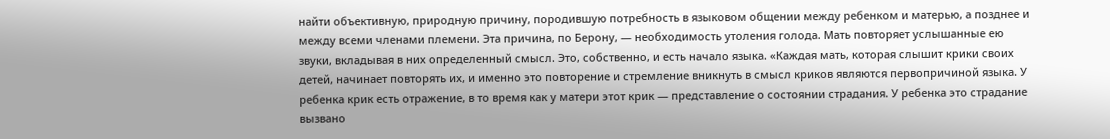найти объективную, природную причину, породившую потребность в языковом общении между ребенком и матерью, а позднее и между всеми членами племени. Эта причина, по Берону, — необходимость утоления голода. Мать повторяет услышанные ею звуки, вкладывая в них определенный смысл. Это, собственно, и есть начало языка. «Каждая мать, которая слышит крики своих детей, начинает повторять их, и именно это повторение и стремление вникнуть в смысл криков являются первопричиной языка. У ребенка крик есть отражение, в то время как у матери этот крик — представление о состоянии страдания. У ребенка это страдание вызвано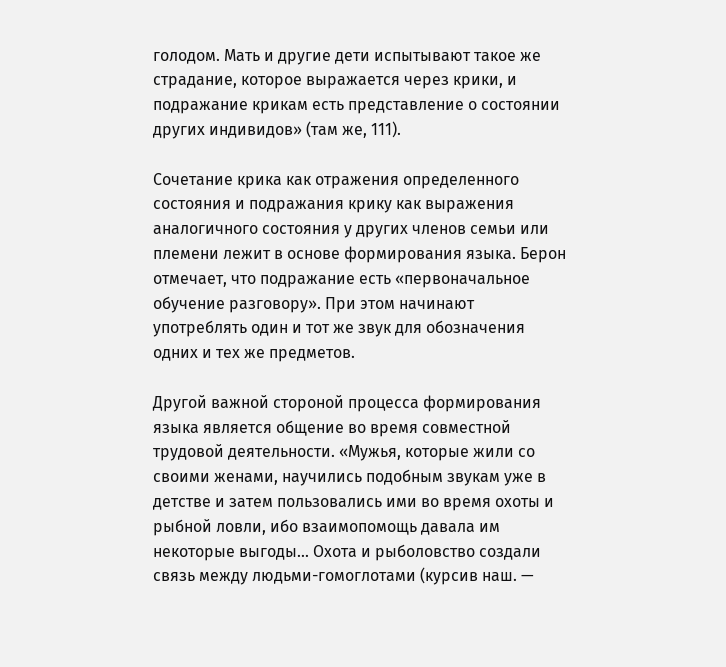голодом. Мать и другие дети испытывают такое же страдание, которое выражается через крики, и подражание крикам есть представление о состоянии других индивидов» (там же, 111).

Сочетание крика как отражения определенного состояния и подражания крику как выражения аналогичного состояния у других членов семьи или племени лежит в основе формирования языка. Берон отмечает, что подражание есть «первоначальное обучение разговору». При этом начинают употреблять один и тот же звук для обозначения одних и тех же предметов.

Другой важной стороной процесса формирования языка является общение во время совместной трудовой деятельности. «Мужья, которые жили со своими женами, научились подобным звукам уже в детстве и затем пользовались ими во время охоты и рыбной ловли, ибо взаимопомощь давала им некоторые выгоды... Охота и рыболовство создали связь между людьми-гомоглотами (курсив наш. —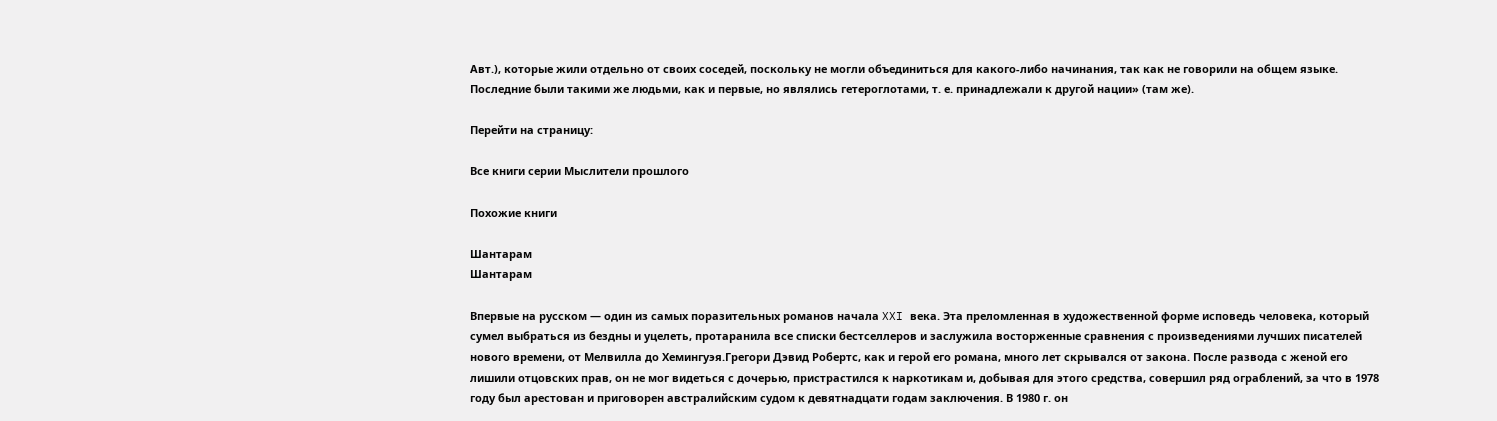Авт.), которые жили отдельно от своих соседей, поскольку не могли объединиться для какого-либо начинания, так как не говорили на общем языке. Последние были такими же людьми, как и первые, но являлись гетероглотами, т. е. принадлежали к другой нации» (там же).

Перейти на страницу:

Все книги серии Мыслители прошлого

Похожие книги

Шантарам
Шантарам

Впервые на русском — один из самых поразительных романов начала XXI века. Эта преломленная в художественной форме исповедь человека, который сумел выбраться из бездны и уцелеть, протаранила все списки бестселлеров и заслужила восторженные сравнения с произведениями лучших писателей нового времени, от Мелвилла до Хемингуэя.Грегори Дэвид Робертс, как и герой его романа, много лет скрывался от закона. После развода с женой его лишили отцовских прав, он не мог видеться с дочерью, пристрастился к наркотикам и, добывая для этого средства, совершил ряд ограблений, за что в 1978 году был арестован и приговорен австралийским судом к девятнадцати годам заключения. В 1980 г. он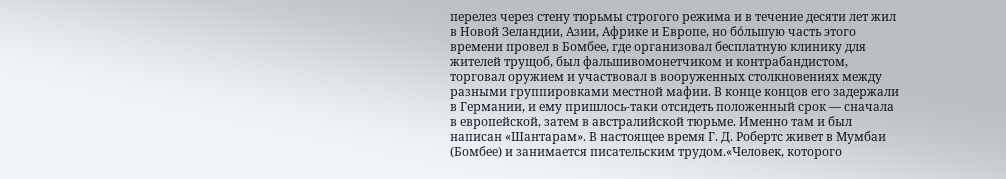перелез через стену тюрьмы строгого режима и в течение десяти лет жил в Новой Зеландии, Азии, Африке и Европе, но бόльшую часть этого времени провел в Бомбее, где организовал бесплатную клинику для жителей трущоб, был фальшивомонетчиком и контрабандистом, торговал оружием и участвовал в вооруженных столкновениях между разными группировками местной мафии. В конце концов его задержали в Германии, и ему пришлось-таки отсидеть положенный срок — сначала в европейской, затем в австралийской тюрьме. Именно там и был написан «Шантарам». В настоящее время Г. Д. Робертс живет в Мумбаи (Бомбее) и занимается писательским трудом.«Человек, которого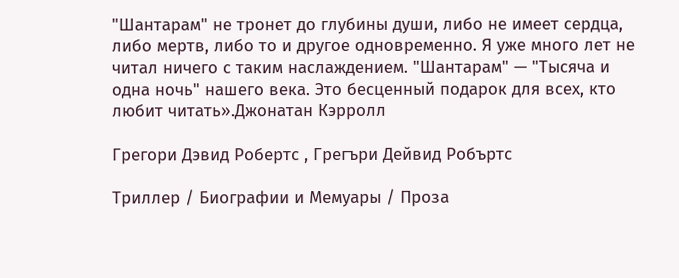"Шантарам" не тронет до глубины души, либо не имеет сердца, либо мертв, либо то и другое одновременно. Я уже много лет не читал ничего с таким наслаждением. "Шантарам" — "Тысяча и одна ночь" нашего века. Это бесценный подарок для всех, кто любит читать».Джонатан Кэрролл

Грегори Дэвид Робертс , Грегъри Дейвид Робъртс

Триллер / Биографии и Мемуары / Проза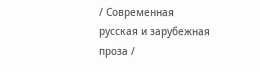/ Современная русская и зарубежная проза /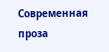Современная проза